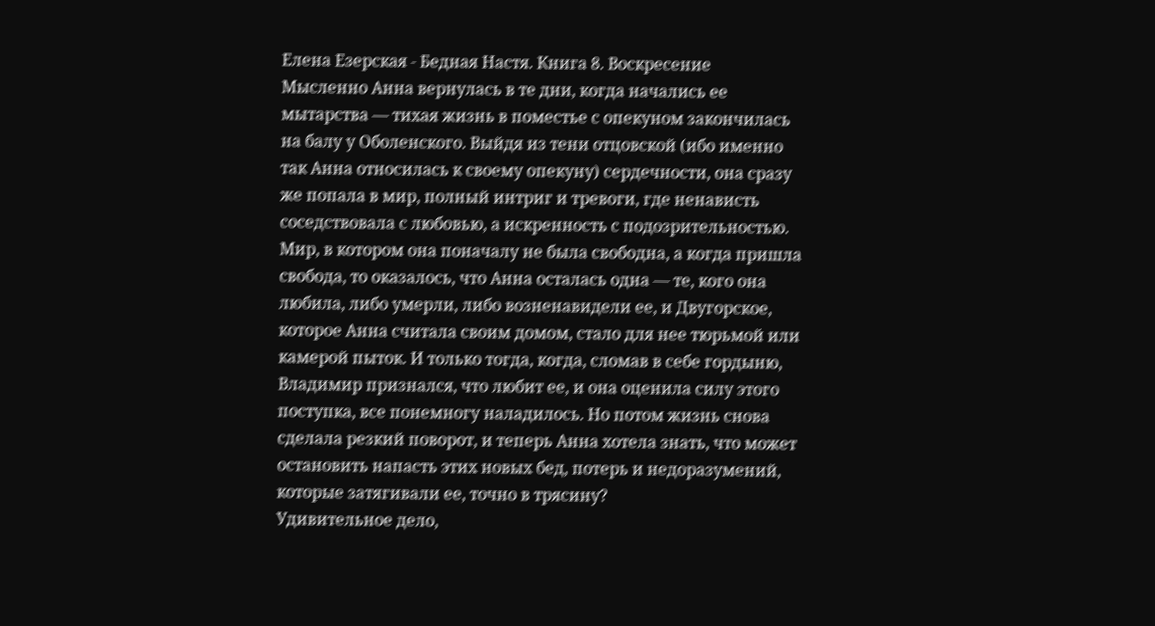Елена Езерская - Бедная Настя. Книга 8. Воскресение
Мысленно Анна вернулась в те дни, когда начались ее мытарства — тихая жизнь в поместье с опекуном закончилась на балу у Оболенского. Выйдя из тени отцовской (ибо именно так Анна относилась к своему опекуну) сердечности, она сразу же попала в мир, полный интриг и тревоги, где ненависть соседствовала с любовью, а искренность с подозрительностью. Мир, в котором она поначалу не была свободна, а когда пришла свобода, то оказалось, что Анна осталась одна — те, кого она любила, либо умерли, либо возненавидели ее, и Двугорское, которое Анна считала своим домом, стало для нее тюрьмой или камерой пыток. И только тогда, когда, сломав в себе гордыню, Владимир признался, что любит ее, и она оценила силу этого поступка, все понемногу наладилось. Но потом жизнь снова сделала резкий поворот, и теперь Анна хотела знать, что может остановить напасть этих новых бед, потерь и недоразумений, которые затягивали ее, точно в трясину?
Удивительное дело,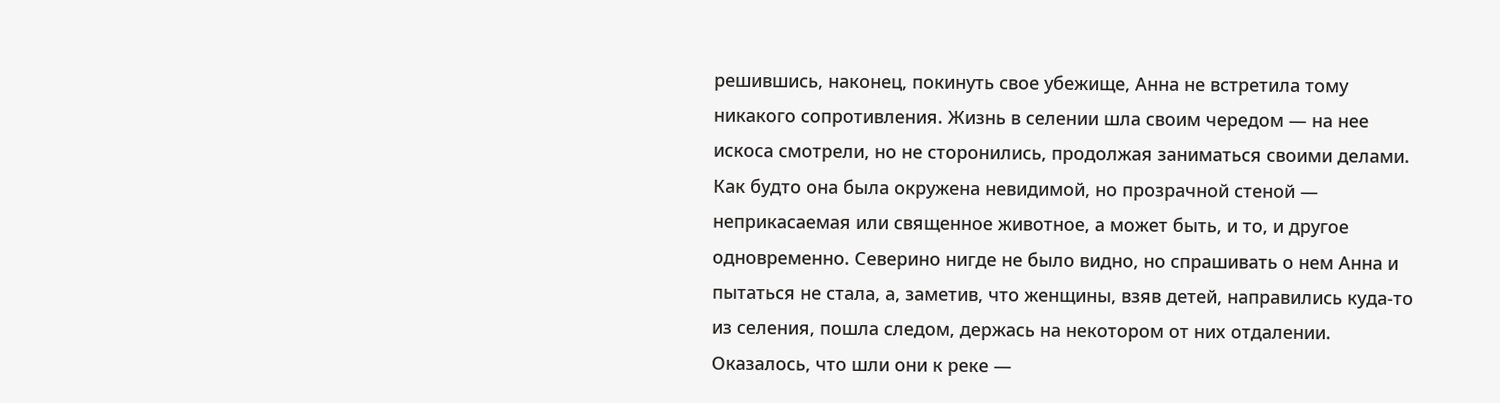решившись, наконец, покинуть свое убежище, Анна не встретила тому никакого сопротивления. Жизнь в селении шла своим чередом — на нее искоса смотрели, но не сторонились, продолжая заниматься своими делами. Как будто она была окружена невидимой, но прозрачной стеной — неприкасаемая или священное животное, а может быть, и то, и другое одновременно. Северино нигде не было видно, но спрашивать о нем Анна и пытаться не стала, а, заметив, что женщины, взяв детей, направились куда-то из селения, пошла следом, держась на некотором от них отдалении.
Оказалось, что шли они к реке —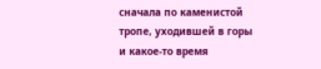сначала по каменистой тропе, уходившей в горы и какое-то время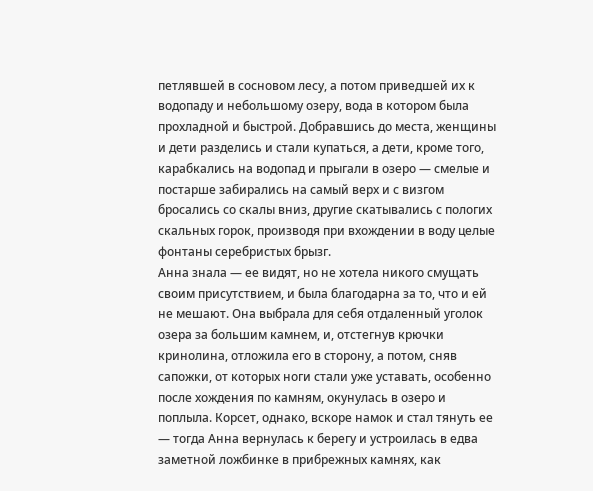петлявшей в сосновом лесу, а потом приведшей их к водопаду и небольшому озеру, вода в котором была прохладной и быстрой. Добравшись до места, женщины и дети разделись и стали купаться, а дети, кроме того, карабкались на водопад и прыгали в озеро — смелые и постарше забирались на самый верх и с визгом бросались со скалы вниз, другие скатывались с пологих скальных горок, производя при вхождении в воду целые фонтаны серебристых брызг.
Анна знала — ее видят, но не хотела никого смущать своим присутствием, и была благодарна за то, что и ей не мешают. Она выбрала для себя отдаленный уголок озера за большим камнем, и, отстегнув крючки кринолина, отложила его в сторону, а потом, сняв сапожки, от которых ноги стали уже уставать, особенно после хождения по камням, окунулась в озеро и поплыла. Корсет, однако, вскоре намок и стал тянуть ее — тогда Анна вернулась к берегу и устроилась в едва заметной ложбинке в прибрежных камнях, как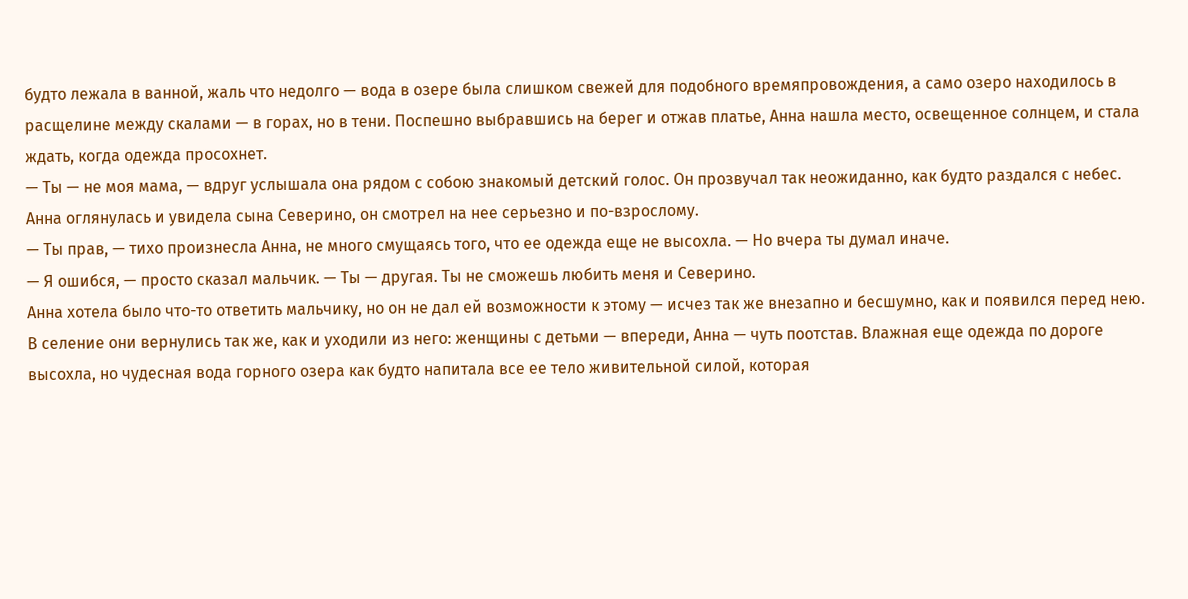будто лежала в ванной, жаль что недолго — вода в озере была слишком свежей для подобного времяпровождения, а само озеро находилось в расщелине между скалами — в горах, но в тени. Поспешно выбравшись на берег и отжав платье, Анна нашла место, освещенное солнцем, и стала ждать, когда одежда просохнет.
— Ты — не моя мама, — вдруг услышала она рядом с собою знакомый детский голос. Он прозвучал так неожиданно, как будто раздался с небес. Анна оглянулась и увидела сына Северино, он смотрел на нее серьезно и по-взрослому.
— Ты прав, — тихо произнесла Анна, не много смущаясь того, что ее одежда еще не высохла. — Но вчера ты думал иначе.
— Я ошибся, — просто сказал мальчик. — Ты — другая. Ты не сможешь любить меня и Северино.
Анна хотела было что-то ответить мальчику, но он не дал ей возможности к этому — исчез так же внезапно и бесшумно, как и появился перед нею.
В селение они вернулись так же, как и уходили из него: женщины с детьми — впереди, Анна — чуть поотстав. Влажная еще одежда по дороге высохла, но чудесная вода горного озера как будто напитала все ее тело живительной силой, которая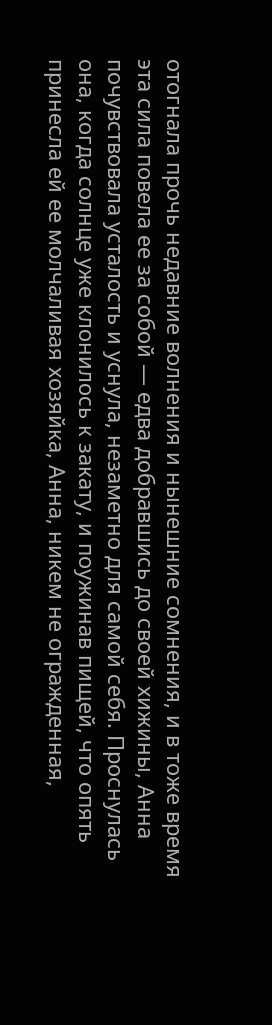отогнала прочь недавние волнения и нынешние сомнения, и в тоже время эта сила повела ее за собой — едва добравшись до своей хижины, Анна почувствовала усталость и уснула, незаметно для самой себя. Проснулась она, когда солнце уже клонилось к закату, и поужинав пищей, что опять принесла ей ее молчаливая хозяйка, Анна, никем не огражденная,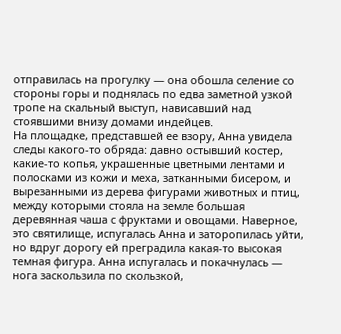отправилась на прогулку — она обошла селение со стороны горы и поднялась по едва заметной узкой тропе на скальный выступ, нависавший над стоявшими внизу домами индейцев.
На площадке, представшей ее взору, Анна увидела следы какого-то обряда: давно остывший костер, какие-то копья, украшенные цветными лентами и полосками из кожи и меха, затканными бисером, и вырезанными из дерева фигурами животных и птиц, между которыми стояла на земле большая деревянная чаша с фруктами и овощами. Наверное, это святилище, испугалась Анна и заторопилась уйти, но вдруг дорогу ей преградила какая-то высокая темная фигура. Анна испугалась и покачнулась — нога заскользила по скользкой,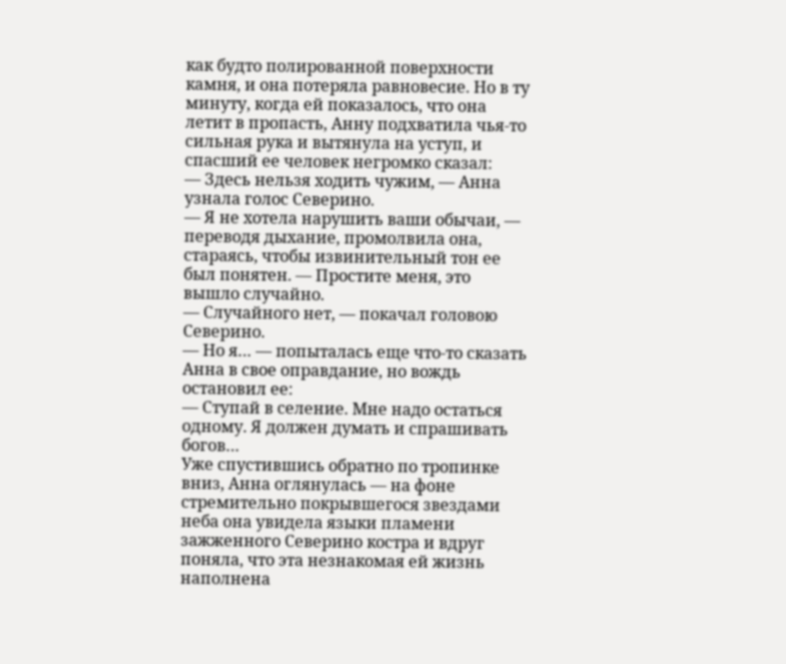как будто полированной поверхности камня, и она потеряла равновесие. Но в ту минуту, когда ей показалось, что она летит в пропасть, Анну подхватила чья-то сильная рука и вытянула на уступ, и спасший ее человек негромко сказал:
— Здесь нельзя ходить чужим, — Анна узнала голос Северино.
— Я не хотела нарушить ваши обычаи, — переводя дыхание, промолвила она, стараясь, чтобы извинительный тон ее был понятен. — Простите меня, это вышло случайно.
— Случайного нет, — покачал головою Северино.
— Но я… — попыталась еще что-то сказать Анна в свое оправдание, но вождь остановил ее:
— Ступай в селение. Мне надо остаться одному. Я должен думать и спрашивать богов…
Уже спустившись обратно по тропинке вниз, Анна оглянулась — на фоне стремительно покрывшегося звездами неба она увидела языки пламени зажженного Северино костра и вдруг поняла, что эта незнакомая ей жизнь наполнена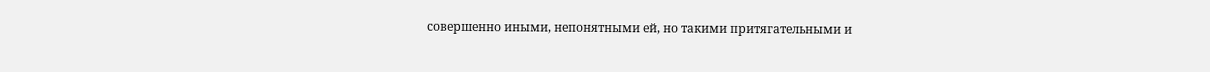совершенно иными, непонятными ей, но такими притягательными и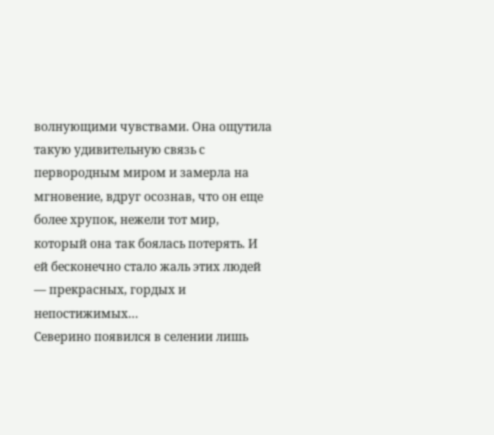волнующими чувствами. Она ощутила такую удивительную связь с первородным миром и замерла на мгновение, вдруг осознав, что он еще более хрупок, нежели тот мир, который она так боялась потерять. И ей бесконечно стало жаль этих людей — прекрасных, гордых и непостижимых…
Северино появился в селении лишь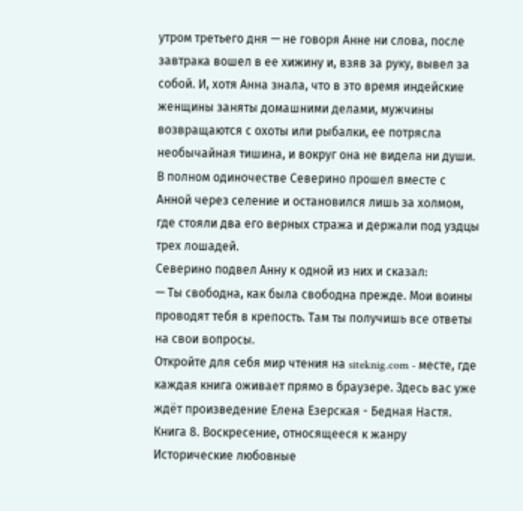утром третьего дня — не говоря Анне ни слова, после завтрака вошел в ее хижину и, взяв за руку, вывел за собой. И, хотя Анна знала, что в это время индейские женщины заняты домашними делами, мужчины возвращаются с охоты или рыбалки, ее потрясла необычайная тишина, и вокруг она не видела ни души. В полном одиночестве Северино прошел вместе с Анной через селение и остановился лишь за холмом, где стояли два его верных стража и держали под уздцы трех лошадей.
Северино подвел Анну к одной из них и сказал:
— Ты свободна, как была свободна прежде. Мои воины проводят тебя в крепость. Там ты получишь все ответы на свои вопросы.
Откройте для себя мир чтения на siteknig.com - месте, где каждая книга оживает прямо в браузере. Здесь вас уже ждёт произведение Елена Езерская - Бедная Настя. Книга 8. Воскресение, относящееся к жанру Исторические любовные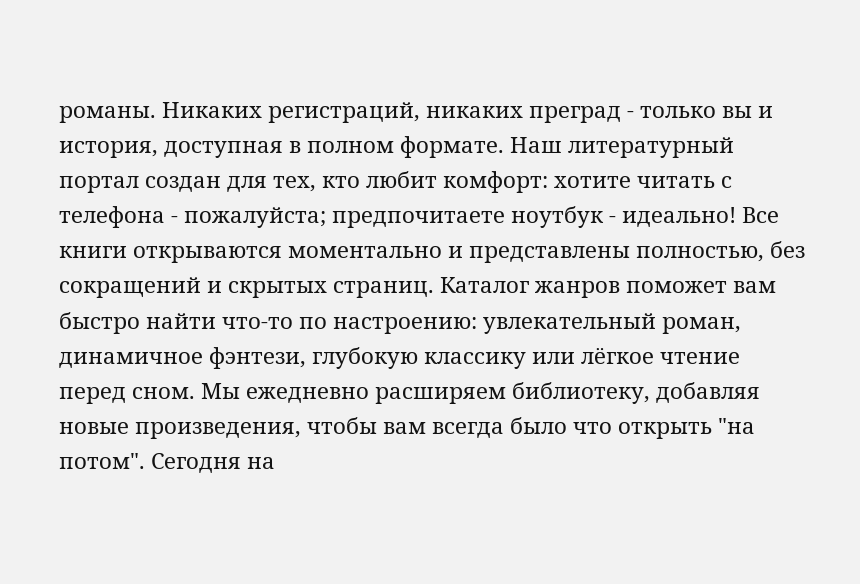романы. Никаких регистраций, никаких преград - только вы и история, доступная в полном формате. Наш литературный портал создан для тех, кто любит комфорт: хотите читать с телефона - пожалуйста; предпочитаете ноутбук - идеально! Все книги открываются моментально и представлены полностью, без сокращений и скрытых страниц. Каталог жанров поможет вам быстро найти что-то по настроению: увлекательный роман, динамичное фэнтези, глубокую классику или лёгкое чтение перед сном. Мы ежедневно расширяем библиотеку, добавляя новые произведения, чтобы вам всегда было что открыть "на потом". Сегодня на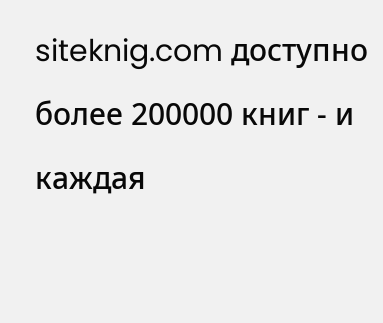siteknig.com доступно более 200000 книг - и каждая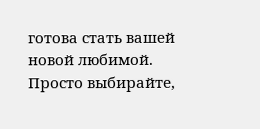готова стать вашей новой любимой. Просто выбирайте,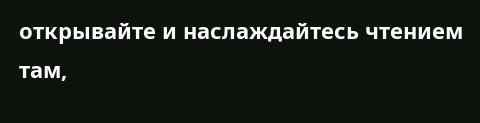открывайте и наслаждайтесь чтением там,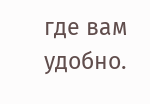где вам удобно.